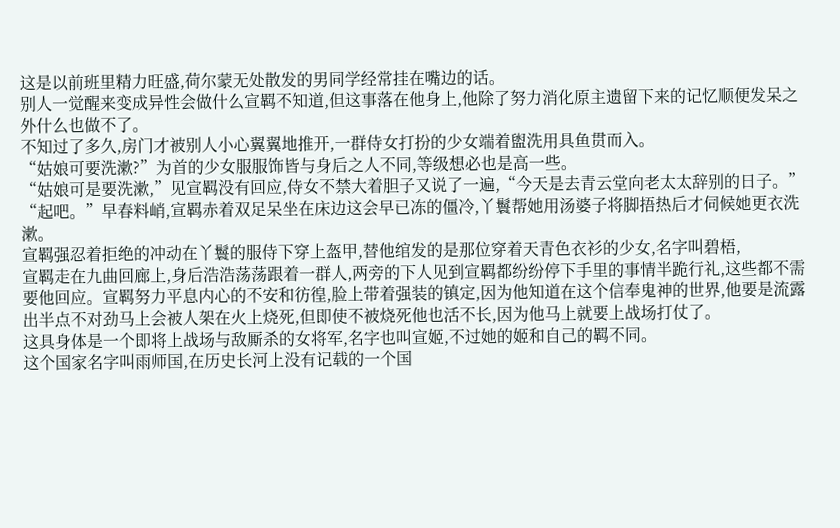这是以前班里精力旺盛,荷尔蒙无处散发的男同学经常挂在嘴边的话。
别人一觉醒来变成异性会做什么宣羁不知道,但这事落在他身上,他除了努力消化原主遗留下来的记忆顺便发呆之外什么也做不了。
不知过了多久,房门才被别人小心翼翼地推开,一群侍女打扮的少女端着盥洗用具鱼贯而入。
“姑娘可要洗漱?”为首的少女服服饰皆与身后之人不同,等级想必也是高一些。
“姑娘可是要洗漱,”见宣羁没有回应,侍女不禁大着胆子又说了一遍,“今天是去青云堂向老太太辞别的日子。”
“起吧。”早春料峭,宣羁赤着双足呆坐在床边这会早已冻的僵冷,丫鬟帮她用汤婆子将脚捂热后才伺候她更衣洗漱。
宣羁强忍着拒绝的冲动在丫鬟的服侍下穿上盔甲,替他绾发的是那位穿着天青色衣衫的少女,名字叫碧梧,
宣羁走在九曲回廊上,身后浩浩荡荡跟着一群人,两旁的下人见到宣羁都纷纷停下手里的事情半跪行礼,这些都不需要他回应。宣羁努力平息内心的不安和彷徨,脸上带着强装的镇定,因为他知道在这个信奉鬼神的世界,他要是流露出半点不对劲马上会被人架在火上烧死,但即使不被烧死他也活不长,因为他马上就要上战场打仗了。
这具身体是一个即将上战场与敌厮杀的女将军,名字也叫宣姬,不过她的姬和自己的羁不同。
这个国家名字叫雨师国,在历史长河上没有记载的一个国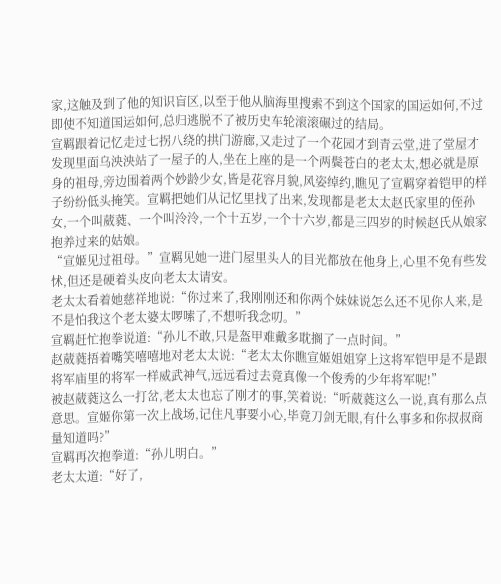家,这触及到了他的知识盲区,以至于他从脑海里搜索不到这个国家的国运如何,不过即使不知道国运如何,总归逃脱不了被历史车轮滚滚碾过的结局。
宣羁跟着记忆走过七拐八绕的拱门游廊,又走过了一个花园才到青云堂,进了堂屋才发现里面乌泱泱站了一屋子的人,坐在上座的是一个两鬓苍白的老太太,想必就是原身的祖母,旁边围着两个妙龄少女,皆是花容月貌,风姿绰约,瞧见了宣羁穿着铠甲的样子纷纷低头掩笑。宣羁把她们从记忆里找了出来,发现都是老太太赵氏家里的侄孙女,一个叫葳蕤、一个叫泠泠,一个十五岁,一个十六岁,都是三四岁的时候赵氏从娘家抱养过来的姑娘。
“宣姬见过祖母。”宣羁见她一进门屋里头人的目光都放在他身上,心里不免有些发怵,但还是硬着头皮向老太太请安。
老太太看着她慈祥地说:“你过来了,我刚刚还和你两个妹妹说怎么还不见你人来,是不是怕我这个老太婆太啰嗦了,不想听我念叨。”
宣羁赶忙抱拳说道:“孙儿不敢,只是盔甲难戴多耽搁了一点时间。”
赵葳蕤捂着嘴笑嘻嘻地对老太太说:“老太太你瞧宣姬姐姐穿上这将军铠甲是不是跟将军庙里的将军一样威武神气,远远看过去竟真像一个俊秀的少年将军呢!”
被赵葳蕤这么一打岔,老太太也忘了刚才的事,笑着说:“听葳蕤这么一说,真有那么点意思。宣姬你第一次上战场,记住凡事要小心,毕竟刀剑无眼,有什么事多和你叔叔商量知道吗?”
宣羁再次抱拳道:“孙儿明白。”
老太太道:“好了,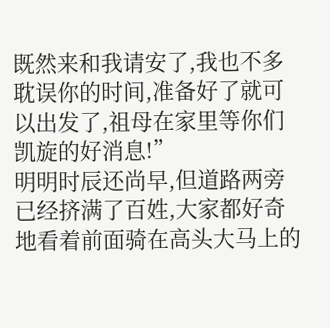既然来和我请安了,我也不多耽误你的时间,准备好了就可以出发了,祖母在家里等你们凯旋的好消息!”
明明时辰还尚早,但道路两旁已经挤满了百姓,大家都好奇地看着前面骑在高头大马上的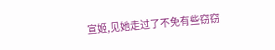宣姬,见她走过了不免有些窃窃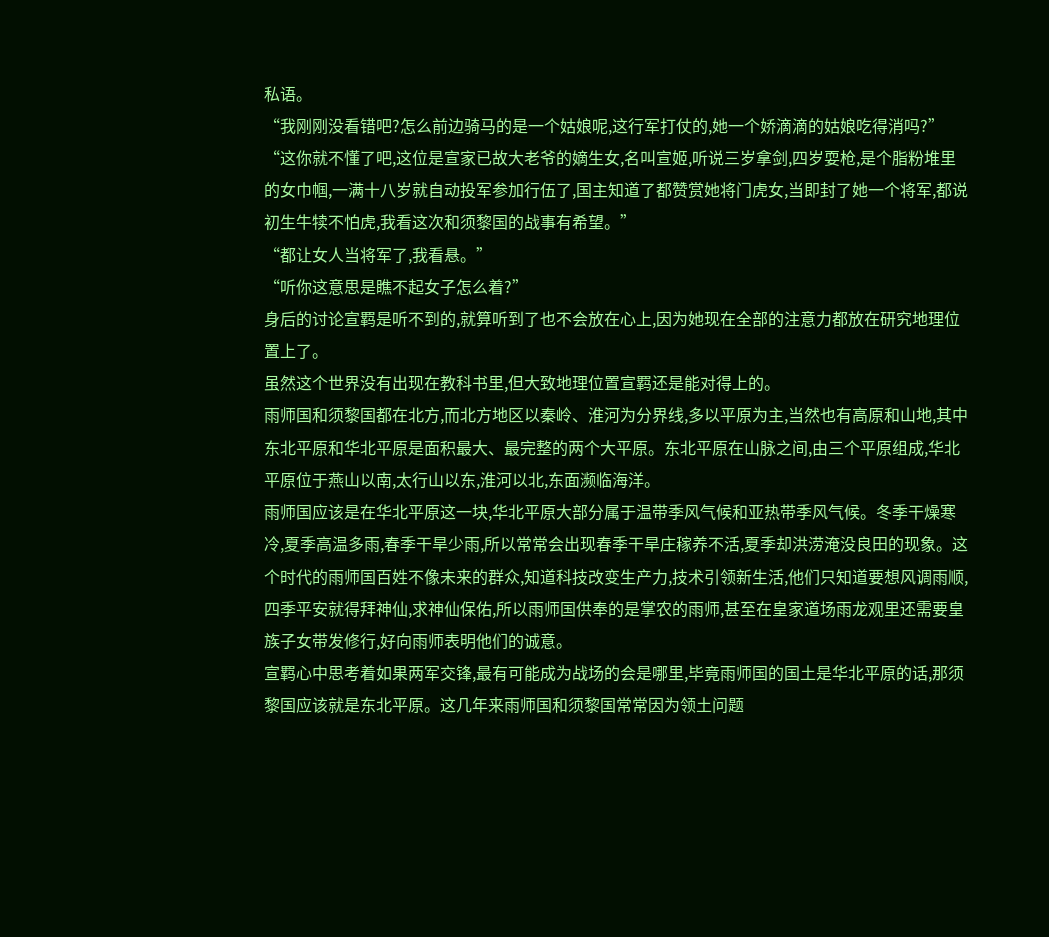私语。
“我刚刚没看错吧?怎么前边骑马的是一个姑娘呢,这行军打仗的,她一个娇滴滴的姑娘吃得消吗?”
“这你就不懂了吧,这位是宣家已故大老爷的嫡生女,名叫宣姬,听说三岁拿剑,四岁耍枪,是个脂粉堆里的女巾帼,一满十八岁就自动投军参加行伍了,国主知道了都赞赏她将门虎女,当即封了她一个将军,都说初生牛犊不怕虎,我看这次和须黎国的战事有希望。”
“都让女人当将军了,我看悬。”
“听你这意思是瞧不起女子怎么着?”
身后的讨论宣羁是听不到的,就算听到了也不会放在心上,因为她现在全部的注意力都放在研究地理位置上了。
虽然这个世界没有出现在教科书里,但大致地理位置宣羁还是能对得上的。
雨师国和须黎国都在北方,而北方地区以秦岭、淮河为分界线,多以平原为主,当然也有高原和山地,其中东北平原和华北平原是面积最大、最完整的两个大平原。东北平原在山脉之间,由三个平原组成,华北平原位于燕山以南,太行山以东,淮河以北,东面濒临海洋。
雨师国应该是在华北平原这一块,华北平原大部分属于温带季风气候和亚热带季风气候。冬季干燥寒冷,夏季高温多雨,春季干旱少雨,所以常常会出现春季干旱庄稼养不活,夏季却洪涝淹没良田的现象。这个时代的雨师国百姓不像未来的群众,知道科技改变生产力,技术引领新生活,他们只知道要想风调雨顺,四季平安就得拜神仙,求神仙保佑,所以雨师国供奉的是掌农的雨师,甚至在皇家道场雨龙观里还需要皇族子女带发修行,好向雨师表明他们的诚意。
宣羁心中思考着如果两军交锋,最有可能成为战场的会是哪里,毕竟雨师国的国土是华北平原的话,那须黎国应该就是东北平原。这几年来雨师国和须黎国常常因为领土问题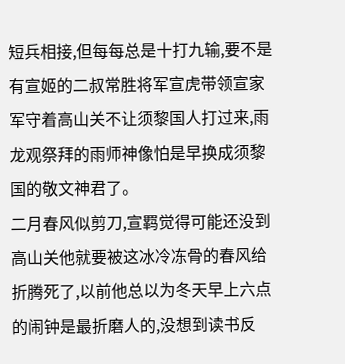短兵相接,但每每总是十打九输,要不是有宣姬的二叔常胜将军宣虎带领宣家军守着高山关不让须黎国人打过来,雨龙观祭拜的雨师神像怕是早换成须黎国的敬文神君了。
二月春风似剪刀,宣羁觉得可能还没到高山关他就要被这冰冷冻骨的春风给折腾死了,以前他总以为冬天早上六点的闹钟是最折磨人的,没想到读书反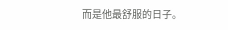而是他最舒服的日子。